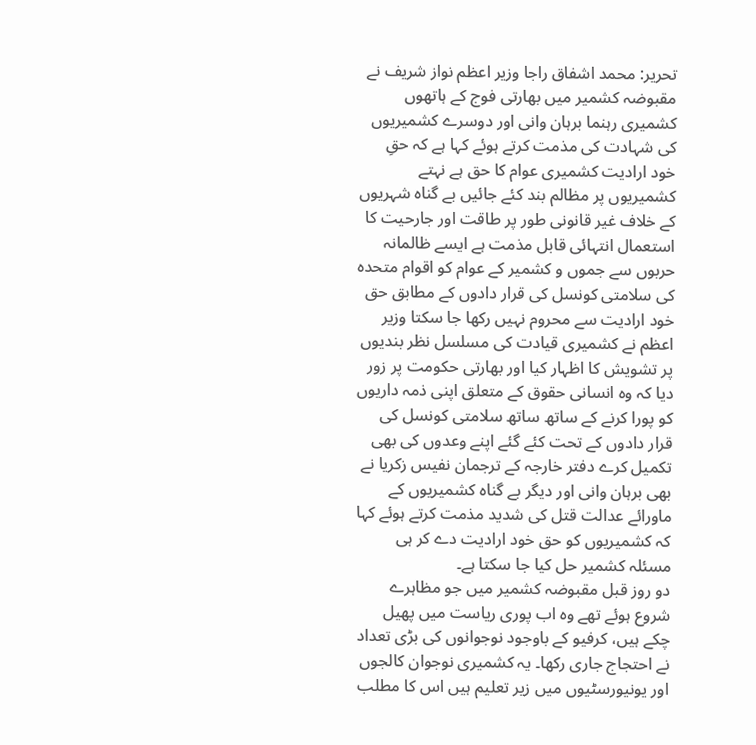تحریر: محمد اشفاق راجا وزیر اعظم نواز شریف نے مقبوضہ کشمیر میں بھارتی فوج کے ہاتھوں کشمیری رہنما برہان وانی اور دوسرے کشمیریوں کی شہادت کی مذمت کرتے ہوئے کہا ہے کہ حقِ خود ارادیت کشمیری عوام کا حق ہے نہتے کشمیریوں پر مظالم بند کئے جائیں بے گناہ شہریوں کے خلاف غیر قانونی طور پر طاقت اور جارحیت کا استعمال انتہائی قابل مذمت ہے ایسے ظالمانہ حربوں سے جموں و کشمیر کے عوام کو اقوام متحدہ کی سلامتی کونسل کی قرار دادوں کے مطابق حق خود ارادیت سے محروم نہیں رکھا جا سکتا وزیر اعظم نے کشمیری قیادت کی مسلسل نظر بندیوں پر تشویش کا اظہار کیا اور بھارتی حکومت پر زور دیا کہ وہ انسانی حقوق کے متعلق اپنی ذمہ داریوں کو پورا کرنے کے ساتھ ساتھ سلامتی کونسل کی قرار دادوں کے تحت کئے گئے اپنے وعدوں کی بھی تکمیل کرے دفتر خارجہ کے ترجمان نفیس زکریا نے بھی برہان وانی اور دیگر بے گناہ کشمیریوں کے ماورائے عدالت قتل کی شدید مذمت کرتے ہوئے کہا کہ کشمیریوں کو حق خود ارادیت دے کر ہی مسئلہ کشمیر حل کیا جا سکتا ہے۔
دو روز قبل مقبوضہ کشمیر میں جو مظاہرے شروع ہوئے تھے وہ اب پوری ریاست میں پھیل چکے ہیں، کرفیو کے باوجود نوجوانوں کی بڑی تعداد نے احتجاج جاری رکھا۔ یہ کشمیری نوجوان کالجوں اور یونیورسٹیوں میں زیر تعلیم ہیں اس کا مطلب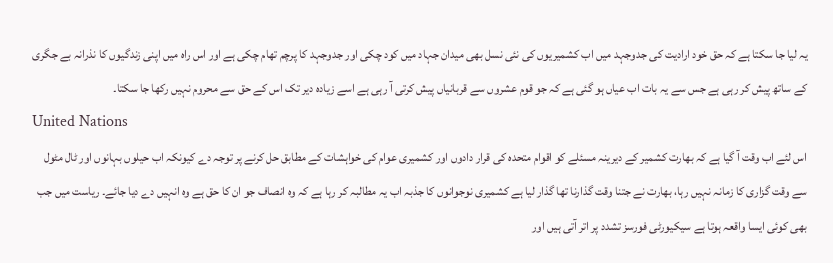یہ لیا جا سکتا ہے کہ حق خود ارادیت کی جدوجہد میں اب کشمیریوں کی نئی نسل بھی میدان جہاد میں کود چکی اور جدوجہد کا پرچم تھام چکی ہے اور اس راہ میں اپنی زندگیوں کا نذرانہ بے جگری کے ساتھ پیش کر رہی ہے جس سے یہ بات اب عیاں ہو گئی ہے کہ جو قوم عشروں سے قربانیاں پیش کرتی آ رہی ہے اسے زیادہ دیر تک اس کے حق سے محروم نہیں رکھا جا سکتا۔
United Nations
اس لئے اب وقت آ گیا ہے کہ بھارت کشمیر کے دیرینہ مسئلے کو اقوام متحدہ کی قرار دادوں اور کشمیری عوام کی خواہشات کے مطابق حل کرنے پر توجہ دے کیونکہ اب حیلوں بہانوں اور ٹال مٹول سے وقت گزاری کا زمانہ نہیں رہا، بھارت نے جتنا وقت گذارنا تھا گذار لیا ہے کشمیری نوجوانوں کا جذبہ اب یہ مطالبہ کر رہا ہے کہ وہ انصاف جو ان کا حق ہے وہ انہیں دے دیا جائے۔ ریاست میں جب بھی کوئی ایسا واقعہ ہوتا ہے سیکیورٹی فورسز تشدد پر اتر آتی ہیں اور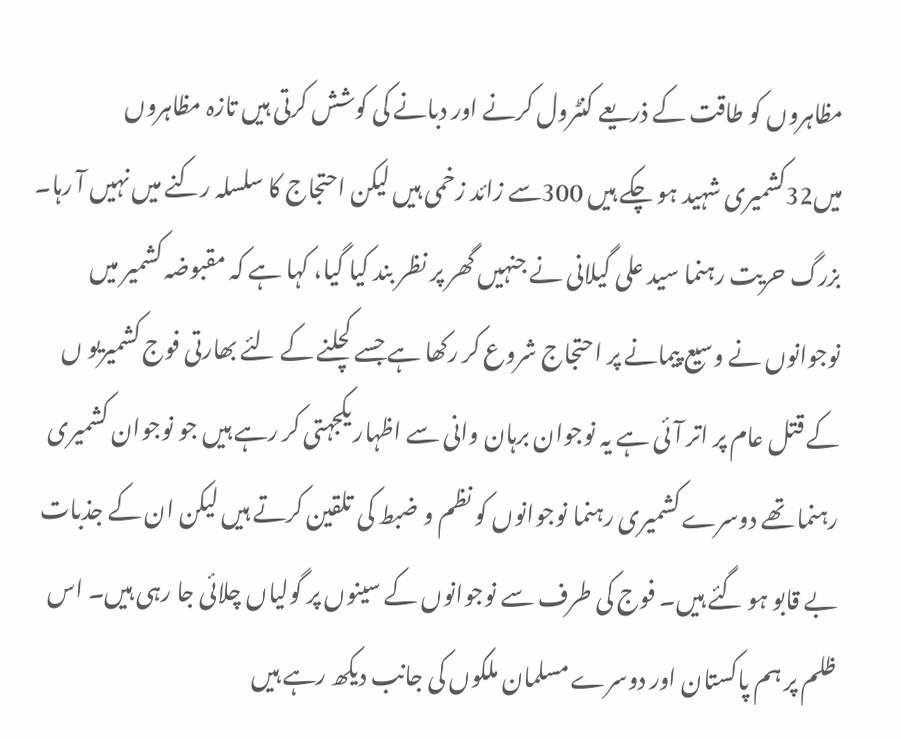مظاہروں کو طاقت کے ذریعے کنٹرول کرنے اور دبانے کی کوشش کرتی ہیں تازہ مظاہروں میں32کشمیری شہید ہو چکے ہیں 300سے زائد زخمی ہیں لیکن احتجاج کا سلسلہ رکنے میں نہیں آ رہا۔
بزرگ حریت رہنما سید علی گیلانی نے جنہیں گھر پر نظر بند کیا گیا، کہا ہے کہ مقبوضہ کشمیر میں نوجوانوں نے وسیع پیمانے پر احتجاج شروع کر رکھا ہے جسے کچلنے کے لئے بھارتی فوج کشمیریو ں کے قتل عام پر اتر آئی ہے یہ نوجوان برہان وانی سے اظہار یکجہتی کر رہے ہیں جو نوجوان کشمیری رہنما تھے دوسرے کشمیری رہنما نوجوانوں کو نظم و ضبط کی تلقین کرتے ہیں لیکن ان کے جذبات بے قابو ہو گئے ہیں۔ فوج کی طرف سے نوجوانوں کے سینوں پر گولیاں چلائی جا رہی ہیں۔ اس ظلم پر ہم پاکستان اور دوسرے مسلمان ملکوں کی جانب دیکھ رہے ہیں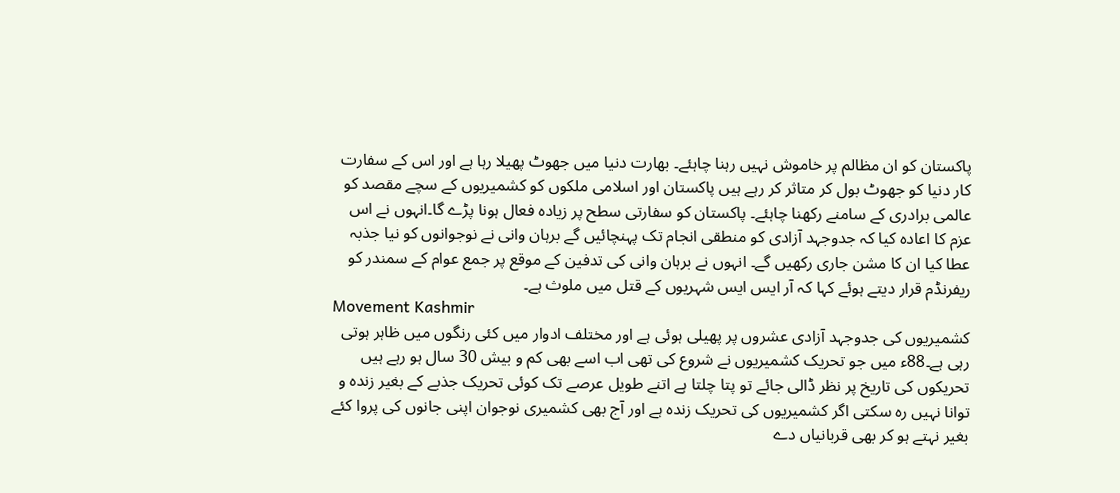پاکستان کو ان مظالم پر خاموش نہیں رہنا چاہئے۔ بھارت دنیا میں جھوٹ پھیلا رہا ہے اور اس کے سفارت کار دنیا کو جھوٹ بول کر متاثر کر رہے ہیں پاکستان اور اسلامی ملکوں کو کشمیریوں کے سچے مقصد کو عالمی برادری کے سامنے رکھنا چاہئے۔ پاکستان کو سفارتی سطح پر زیادہ فعال ہونا پڑے گا۔انہوں نے اس عزم کا اعادہ کیا کہ جدوجہد آزادی کو منطقی انجام تک پہنچائیں گے برہان وانی نے نوجوانوں کو نیا جذبہ عطا کیا ان کا مشن جاری رکھیں گے۔ انہوں نے برہان وانی کی تدفین کے موقع پر جمع عوام کے سمندر کو ریفرنڈم قرار دیتے ہوئے کہا کہ آر ایس ایس شہریوں کے قتل میں ملوث ہے۔
Movement Kashmir
کشمیریوں کی جدوجہد آزادی عشروں پر پھیلی ہوئی ہے اور مختلف ادوار میں کئی رنگوں میں ظاہر ہوتی رہی ہے۔88ء میں جو تحریک کشمیریوں نے شروع کی تھی اب اسے بھی کم و بیش 30 سال ہو رہے ہیں تحریکوں کی تاریخ پر نظر ڈالی جائے تو پتا چلتا ہے اتنے طویل عرصے تک کوئی تحریک جذبے کے بغیر زندہ و توانا نہیں رہ سکتی اگر کشمیریوں کی تحریک زندہ ہے اور آج بھی کشمیری نوجوان اپنی جانوں کی پروا کئے بغیر نہتے ہو کر بھی قربانیاں دے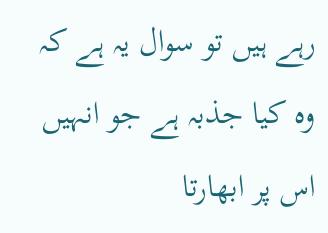رہے ہیں تو سوال یہ ہے کہ وہ کیا جذبہ ہے جو انہیں اس پر ابھارتا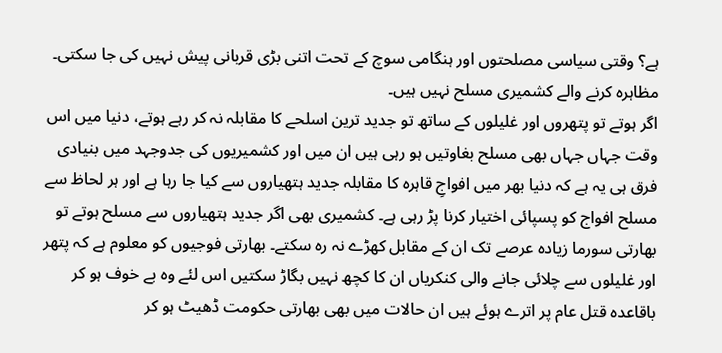ہے؟ وقتی سیاسی مصلحتوں اور ہنگامی سوچ کے تحت اتنی بڑی قربانی پیش نہیں کی جا سکتی۔ مظاہرہ کرنے والے کشمیری مسلح نہیں ہیں۔
اگر ہوتے تو پتھروں اور غلیلوں کے ساتھ تو جدید ترین اسلحے کا مقابلہ نہ کر رہے ہوتے، دنیا میں اس وقت جہاں جہاں بھی مسلح بغاوتیں ہو رہی ہیں ان میں اور کشمیریوں کی جدوجہد میں بنیادی فرق ہی یہ ہے کہ دنیا بھر میں افواجِ قاہرہ کا مقابلہ جدید ہتھیاروں سے کیا جا رہا ہے اور ہر لحاظ سے مسلح افواج کو پسپائی اختیار کرنا پڑ رہی ہے۔ کشمیری بھی اگر جدید ہتھیاروں سے مسلح ہوتے تو بھارتی سورما زیادہ عرصے تک ان کے مقابل کھڑے نہ رہ سکتے۔ بھارتی فوجیوں کو معلوم ہے کہ پتھر اور غلیلوں سے چلائی جانے والی کنکریاں ان کا کچھ نہیں بگاڑ سکتیں اس لئے وہ بے خوف ہو کر باقاعدہ قتل عام پر اترے ہوئے ہیں ان حالات میں بھی بھارتی حکومت ڈھیٹ ہو کر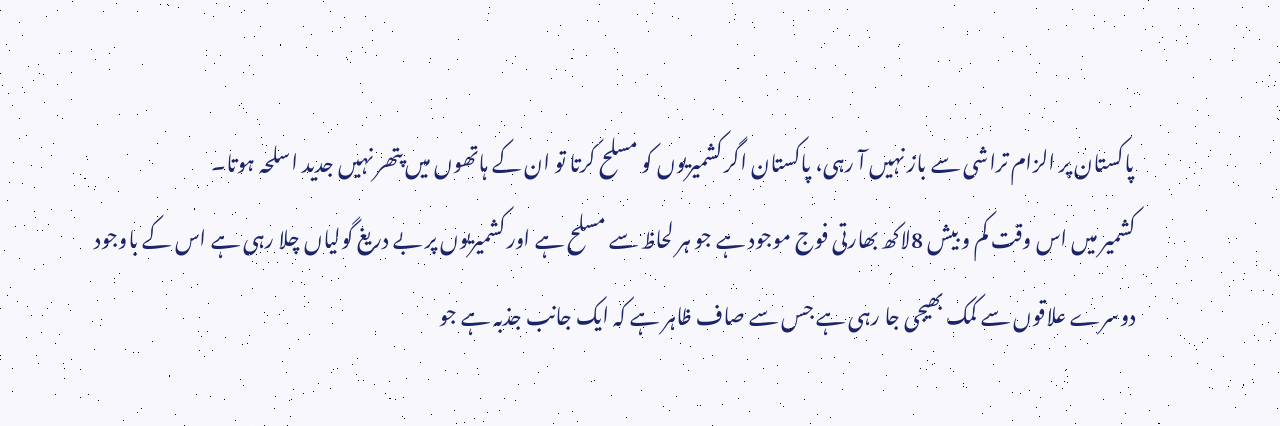پاکستان پر الزام تراشی سے باز نہیں آ رہی، پاکستان اگر کشمیریوں کو مسلح کرتا تو ان کے ہاتھوں میں پتھر نہیں جدید اسلحہ ہوتا۔
کشمیر میں اس وقت کم و بیش 8لاکھ بھارتی فوج موجود ہے جو ہر لحاظ سے مسلح ہے اور کشمیریوں پر بے دریغ گولیاں چلا رہی ہے اس کے باوجود دوسرے علاقوں سے کمک بھیجی جا رہی ہے جس سے صاف ظاہر ہے کہ ایک جانب جذبہ ہے جو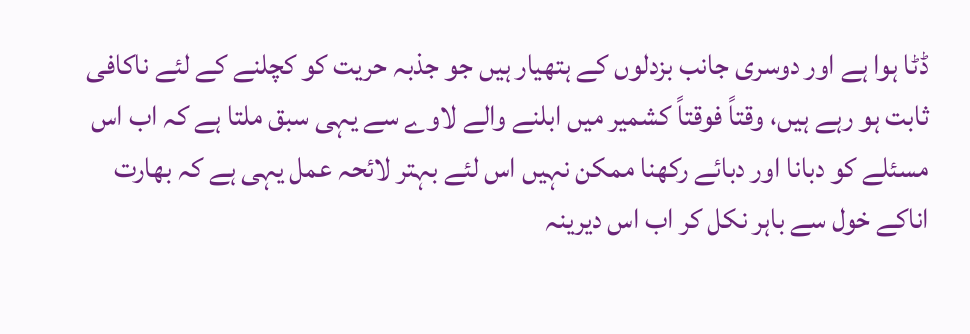ڈٹا ہوا ہے اور دوسری جانب بزدلوں کے ہتھیار ہیں جو جذبہ حریت کو کچلنے کے لئے ناکافی ثابت ہو رہے ہیں، وقتاً فوقتاً کشمیر میں ابلنے والے لاوے سے یہی سبق ملتا ہے کہ اب اس مسئلے کو دبانا اور دبائے رکھنا ممکن نہیں اس لئے بہتر لائحہ عمل یہی ہے کہ بھارت اناکے خول سے باہر نکل کر اب اس دیرینہ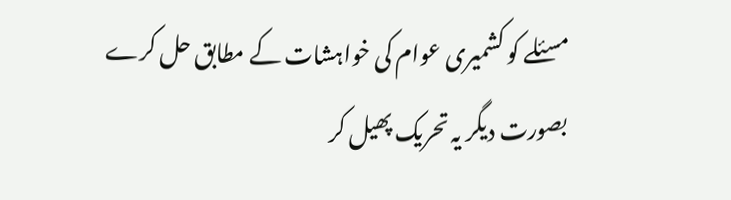مسئلے کو کشمیری عوام کی خواہشات کے مطابق حل کرے بصورت دیگر یہ تحریک پھیل کر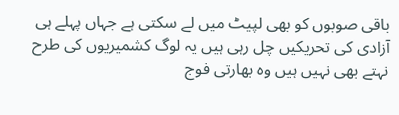باقی صوبوں کو بھی لپیٹ میں لے سکتی ہے جہاں پہلے ہی آزادی کی تحریکیں چل رہی ہیں یہ لوگ کشمیریوں کی طرح نہتے بھی نہیں ہیں وہ بھارتی فوج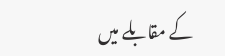کے مقابلے میں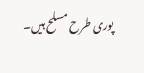پوری طرح مسلح ہیں۔